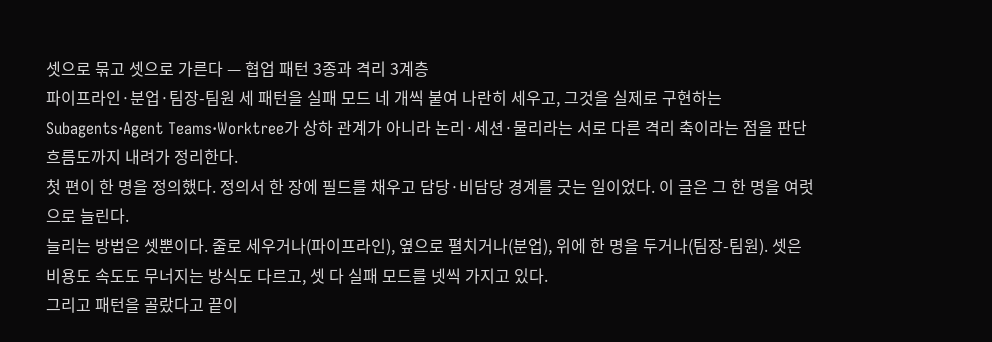셋으로 묶고 셋으로 가른다 — 협업 패턴 3종과 격리 3계층
파이프라인·분업·팀장-팀원 세 패턴을 실패 모드 네 개씩 붙여 나란히 세우고, 그것을 실제로 구현하는 Subagents·Agent Teams·Worktree가 상하 관계가 아니라 논리·세션·물리라는 서로 다른 격리 축이라는 점을 판단 흐름도까지 내려가 정리한다.
첫 편이 한 명을 정의했다. 정의서 한 장에 필드를 채우고 담당·비담당 경계를 긋는 일이었다. 이 글은 그 한 명을 여럿으로 늘린다.
늘리는 방법은 셋뿐이다. 줄로 세우거나(파이프라인), 옆으로 펼치거나(분업), 위에 한 명을 두거나(팀장-팀원). 셋은 비용도 속도도 무너지는 방식도 다르고, 셋 다 실패 모드를 넷씩 가지고 있다.
그리고 패턴을 골랐다고 끝이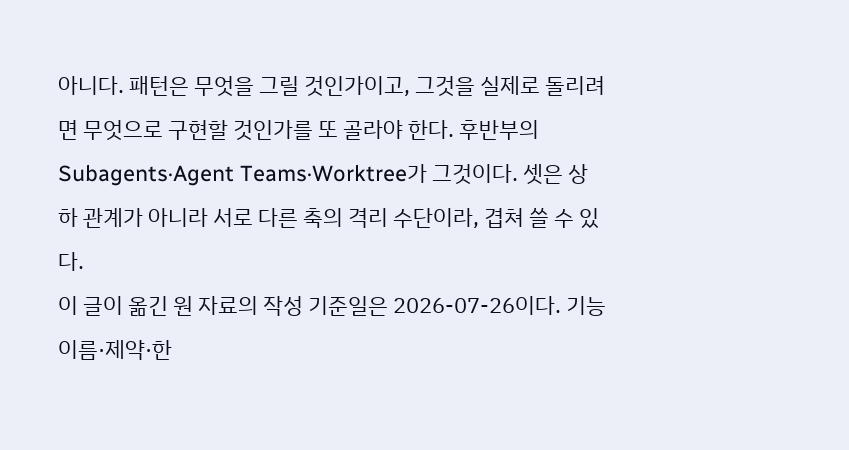아니다. 패턴은 무엇을 그릴 것인가이고, 그것을 실제로 돌리려면 무엇으로 구현할 것인가를 또 골라야 한다. 후반부의 Subagents·Agent Teams·Worktree가 그것이다. 셋은 상하 관계가 아니라 서로 다른 축의 격리 수단이라, 겹쳐 쓸 수 있다.
이 글이 옮긴 원 자료의 작성 기준일은 2026-07-26이다. 기능 이름·제약·한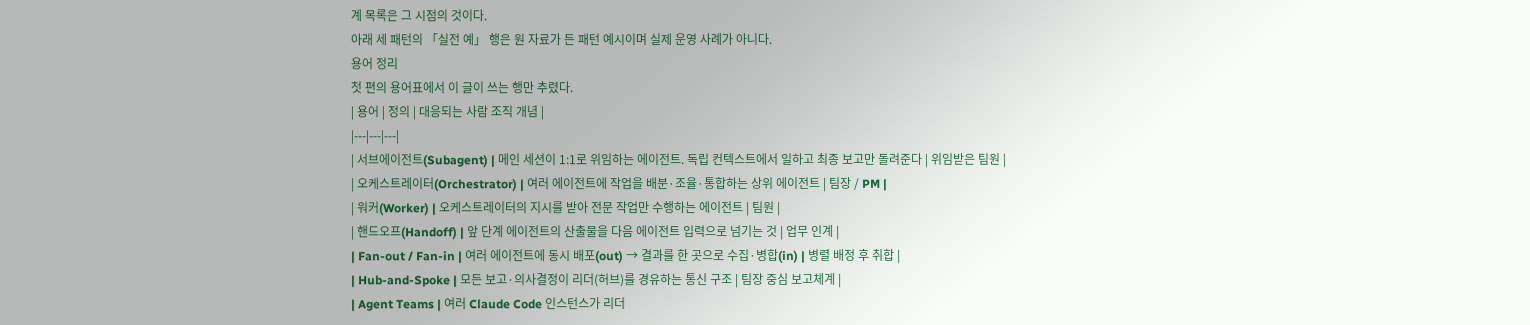계 목록은 그 시점의 것이다.
아래 세 패턴의 「실전 예」 행은 원 자료가 든 패턴 예시이며 실제 운영 사례가 아니다.
용어 정리
첫 편의 용어표에서 이 글이 쓰는 행만 추렸다.
| 용어 | 정의 | 대응되는 사람 조직 개념 |
|---|---|---|
| 서브에이전트(Subagent) | 메인 세션이 1:1로 위임하는 에이전트. 독립 컨텍스트에서 일하고 최종 보고만 돌려준다 | 위임받은 팀원 |
| 오케스트레이터(Orchestrator) | 여러 에이전트에 작업을 배분·조율·통합하는 상위 에이전트 | 팀장 / PM |
| 워커(Worker) | 오케스트레이터의 지시를 받아 전문 작업만 수행하는 에이전트 | 팀원 |
| 핸드오프(Handoff) | 앞 단계 에이전트의 산출물을 다음 에이전트 입력으로 넘기는 것 | 업무 인계 |
| Fan-out / Fan-in | 여러 에이전트에 동시 배포(out) → 결과를 한 곳으로 수집·병합(in) | 병렬 배정 후 취합 |
| Hub-and-Spoke | 모든 보고·의사결정이 리더(허브)를 경유하는 통신 구조 | 팀장 중심 보고체계 |
| Agent Teams | 여러 Claude Code 인스턴스가 리더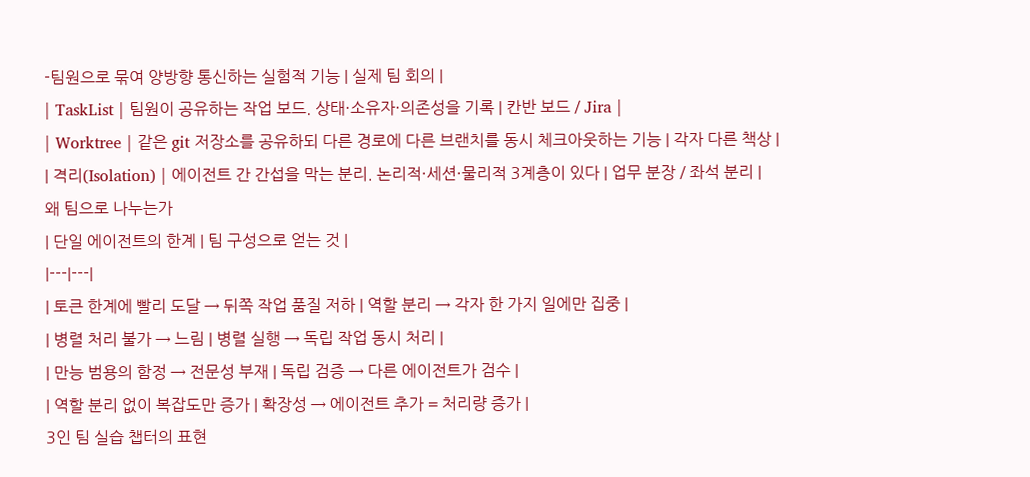-팀원으로 묶여 양방향 통신하는 실험적 기능 | 실제 팀 회의 |
| TaskList | 팀원이 공유하는 작업 보드. 상태·소유자·의존성을 기록 | 칸반 보드 / Jira |
| Worktree | 같은 git 저장소를 공유하되 다른 경로에 다른 브랜치를 동시 체크아웃하는 기능 | 각자 다른 책상 |
| 격리(Isolation) | 에이전트 간 간섭을 막는 분리. 논리적·세션·물리적 3계층이 있다 | 업무 분장 / 좌석 분리 |
왜 팀으로 나누는가
| 단일 에이전트의 한계 | 팀 구성으로 얻는 것 |
|---|---|
| 토큰 한계에 빨리 도달 → 뒤쪽 작업 품질 저하 | 역할 분리 → 각자 한 가지 일에만 집중 |
| 병렬 처리 불가 → 느림 | 병렬 실행 → 독립 작업 동시 처리 |
| 만능 범용의 함정 → 전문성 부재 | 독립 검증 → 다른 에이전트가 검수 |
| 역할 분리 없이 복잡도만 증가 | 확장성 → 에이전트 추가 = 처리량 증가 |
3인 팀 실습 챕터의 표현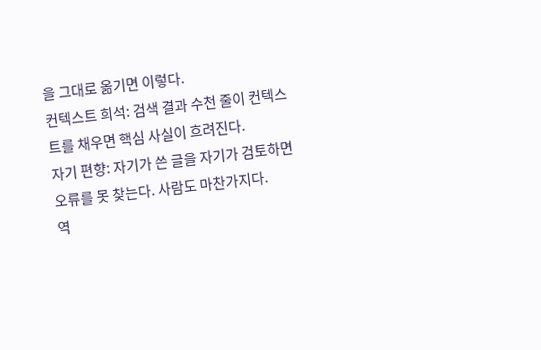을 그대로 옮기면 이렇다.
컨텍스트 희석: 검색 결과 수천 줄이 컨텍스트를 채우면 핵심 사실이 흐려진다.
자기 편향: 자기가 쓴 글을 자기가 검토하면 오류를 못 찾는다. 사람도 마찬가지다.
역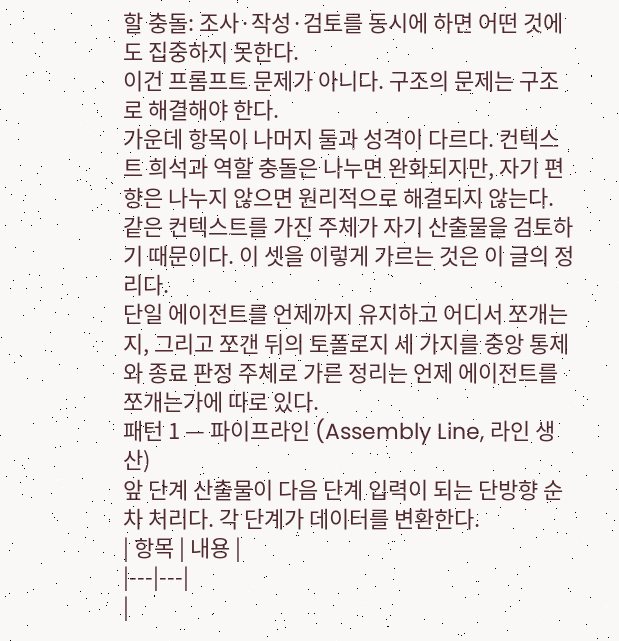할 충돌: 조사·작성·검토를 동시에 하면 어떤 것에도 집중하지 못한다.
이건 프롬프트 문제가 아니다. 구조의 문제는 구조로 해결해야 한다.
가운데 항목이 나머지 둘과 성격이 다르다. 컨텍스트 희석과 역할 충돌은 나누면 완화되지만, 자기 편향은 나누지 않으면 원리적으로 해결되지 않는다. 같은 컨텍스트를 가진 주체가 자기 산출물을 검토하기 때문이다. 이 셋을 이렇게 가르는 것은 이 글의 정리다.
단일 에이전트를 언제까지 유지하고 어디서 쪼개는지, 그리고 쪼갠 뒤의 토폴로지 세 가지를 중앙 통제와 종료 판정 주체로 가른 정리는 언제 에이전트를 쪼개는가에 따로 있다.
패턴 1 — 파이프라인 (Assembly Line, 라인 생산)
앞 단계 산출물이 다음 단계 입력이 되는 단방향 순차 처리다. 각 단계가 데이터를 변환한다.
| 항목 | 내용 |
|---|---|
|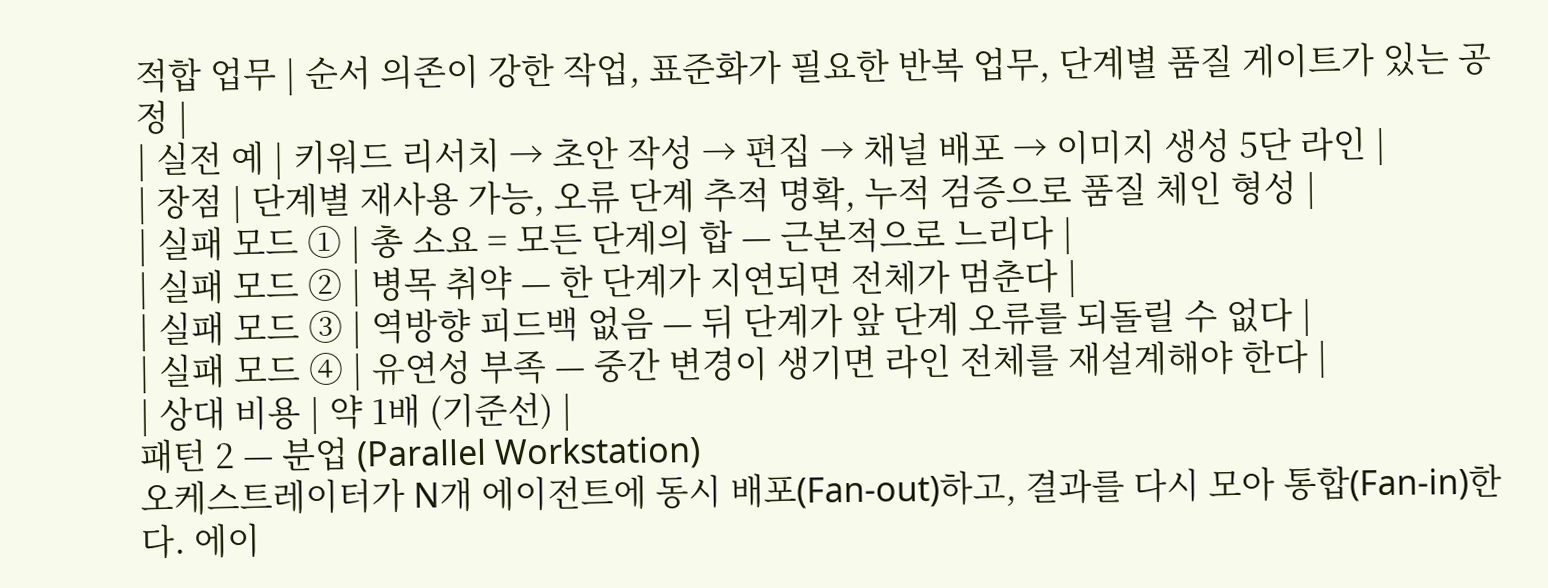적합 업무 | 순서 의존이 강한 작업, 표준화가 필요한 반복 업무, 단계별 품질 게이트가 있는 공정 |
| 실전 예 | 키워드 리서치 → 초안 작성 → 편집 → 채널 배포 → 이미지 생성 5단 라인 |
| 장점 | 단계별 재사용 가능, 오류 단계 추적 명확, 누적 검증으로 품질 체인 형성 |
| 실패 모드 ① | 총 소요 = 모든 단계의 합 — 근본적으로 느리다 |
| 실패 모드 ② | 병목 취약 — 한 단계가 지연되면 전체가 멈춘다 |
| 실패 모드 ③ | 역방향 피드백 없음 — 뒤 단계가 앞 단계 오류를 되돌릴 수 없다 |
| 실패 모드 ④ | 유연성 부족 — 중간 변경이 생기면 라인 전체를 재설계해야 한다 |
| 상대 비용 | 약 1배 (기준선) |
패턴 2 — 분업 (Parallel Workstation)
오케스트레이터가 N개 에이전트에 동시 배포(Fan-out)하고, 결과를 다시 모아 통합(Fan-in)한다. 에이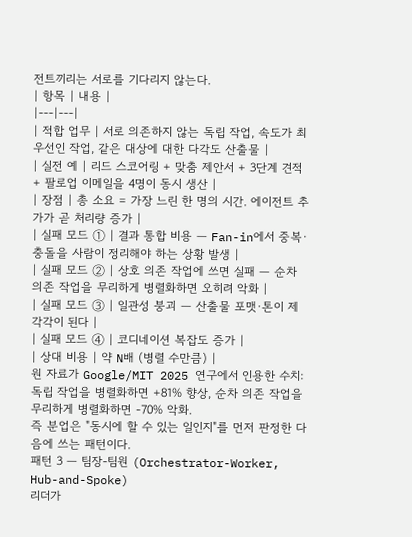전트끼리는 서로를 기다리지 않는다.
| 항목 | 내용 |
|---|---|
| 적합 업무 | 서로 의존하지 않는 독립 작업, 속도가 최우선인 작업, 같은 대상에 대한 다각도 산출물 |
| 실전 예 | 리드 스코어링 + 맞춤 제안서 + 3단계 견적 + 팔로업 이메일을 4명이 동시 생산 |
| 장점 | 총 소요 = 가장 느린 한 명의 시간. 에이전트 추가가 곧 처리량 증가 |
| 실패 모드 ① | 결과 통합 비용 — Fan-in에서 중복·충돌을 사람이 정리해야 하는 상황 발생 |
| 실패 모드 ② | 상호 의존 작업에 쓰면 실패 — 순차 의존 작업을 무리하게 병렬화하면 오히려 악화 |
| 실패 모드 ③ | 일관성 붕괴 — 산출물 포맷·톤이 제각각이 된다 |
| 실패 모드 ④ | 코디네이션 복잡도 증가 |
| 상대 비용 | 약 N배 (병렬 수만큼) |
원 자료가 Google/MIT 2025 연구에서 인용한 수치: 독립 작업을 병렬화하면 +81% 향상, 순차 의존 작업을 무리하게 병렬화하면 -70% 악화.
즉 분업은 "동시에 할 수 있는 일인지"를 먼저 판정한 다음에 쓰는 패턴이다.
패턴 3 — 팀장-팀원 (Orchestrator-Worker, Hub-and-Spoke)
리더가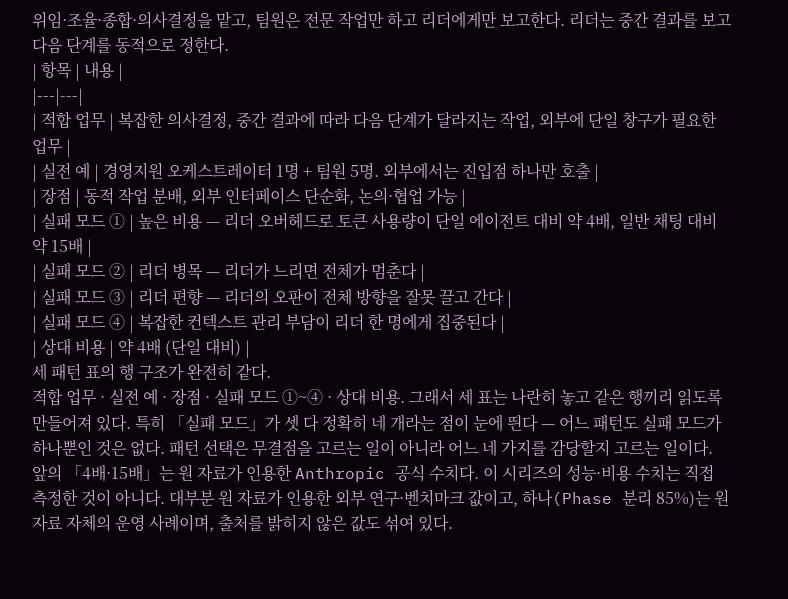위임·조율·종합·의사결정을 맡고, 팀원은 전문 작업만 하고 리더에게만 보고한다. 리더는 중간 결과를 보고 다음 단계를 동적으로 정한다.
| 항목 | 내용 |
|---|---|
| 적합 업무 | 복잡한 의사결정, 중간 결과에 따라 다음 단계가 달라지는 작업, 외부에 단일 창구가 필요한 업무 |
| 실전 예 | 경영지원 오케스트레이터 1명 + 팀원 5명. 외부에서는 진입점 하나만 호출 |
| 장점 | 동적 작업 분배, 외부 인터페이스 단순화, 논의·협업 가능 |
| 실패 모드 ① | 높은 비용 — 리더 오버헤드로 토큰 사용량이 단일 에이전트 대비 약 4배, 일반 채팅 대비 약 15배 |
| 실패 모드 ② | 리더 병목 — 리더가 느리면 전체가 멈춘다 |
| 실패 모드 ③ | 리더 편향 — 리더의 오판이 전체 방향을 잘못 끌고 간다 |
| 실패 모드 ④ | 복잡한 컨텍스트 관리 부담이 리더 한 명에게 집중된다 |
| 상대 비용 | 약 4배 (단일 대비) |
세 패턴 표의 행 구조가 완전히 같다.
적합 업무 · 실전 예 · 장점 · 실패 모드 ①~④ · 상대 비용. 그래서 세 표는 나란히 놓고 같은 행끼리 읽도록 만들어져 있다. 특히 「실패 모드」가 셋 다 정확히 네 개라는 점이 눈에 띈다 — 어느 패턴도 실패 모드가 하나뿐인 것은 없다. 패턴 선택은 무결점을 고르는 일이 아니라 어느 네 가지를 감당할지 고르는 일이다.
앞의 「4배·15배」는 원 자료가 인용한 Anthropic 공식 수치다. 이 시리즈의 성능·비용 수치는 직접 측정한 것이 아니다. 대부분 원 자료가 인용한 외부 연구·벤치마크 값이고, 하나(Phase 분리 85%)는 원 자료 자체의 운영 사례이며, 출처를 밝히지 않은 값도 섞여 있다.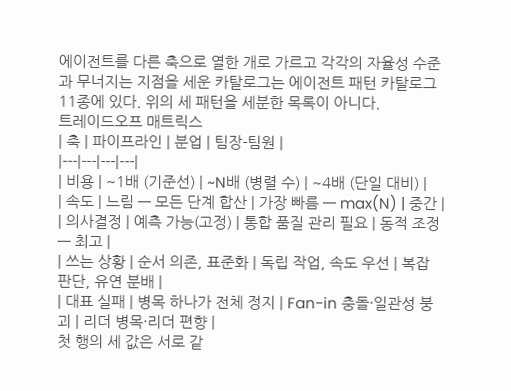에이전트를 다른 축으로 열한 개로 가르고 각각의 자율성 수준과 무너지는 지점을 세운 카탈로그는 에이전트 패턴 카탈로그 11종에 있다. 위의 세 패턴을 세분한 목록이 아니다.
트레이드오프 매트릭스
| 축 | 파이프라인 | 분업 | 팀장-팀원 |
|---|---|---|---|
| 비용 | ~1배 (기준선) | ~N배 (병렬 수) | ~4배 (단일 대비) |
| 속도 | 느림 — 모든 단계 합산 | 가장 빠름 — max(N) | 중간 |
| 의사결정 | 예측 가능(고정) | 통합 품질 관리 필요 | 동적 조정 — 최고 |
| 쓰는 상황 | 순서 의존, 표준화 | 독립 작업, 속도 우선 | 복잡 판단, 유연 분배 |
| 대표 실패 | 병목 하나가 전체 정지 | Fan-in 충돌·일관성 붕괴 | 리더 병목·리더 편향 |
첫 행의 세 값은 서로 같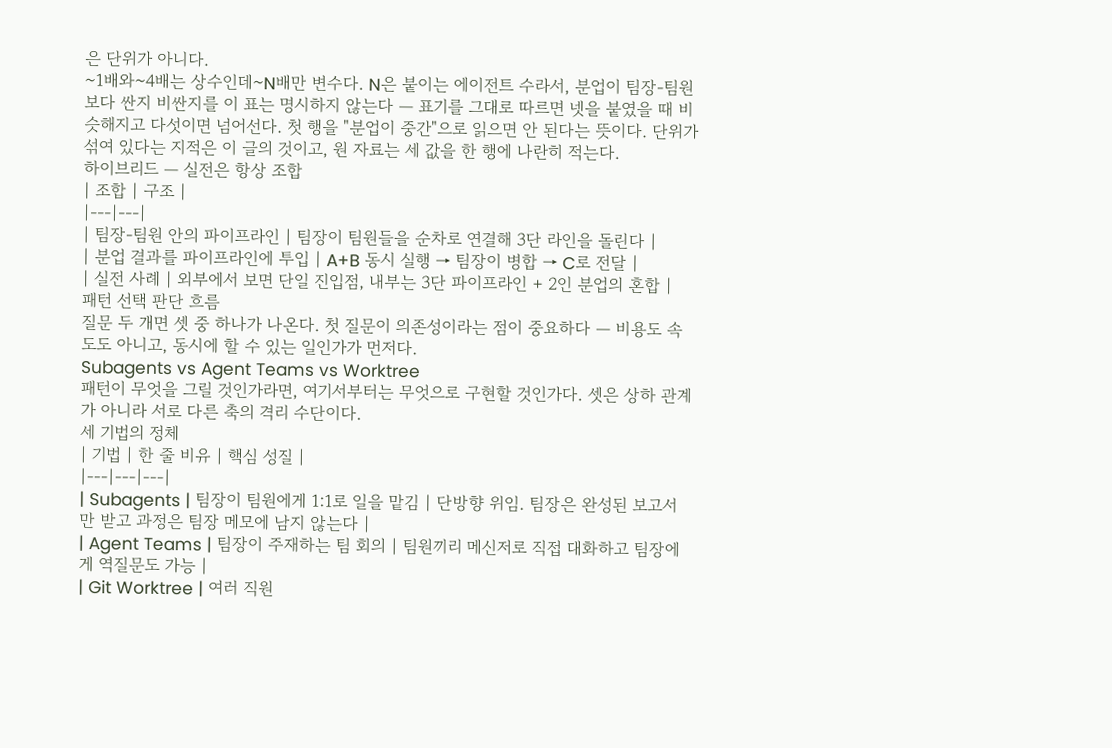은 단위가 아니다.
~1배와~4배는 상수인데~N배만 변수다. N은 붙이는 에이전트 수라서, 분업이 팀장-팀원보다 싼지 비싼지를 이 표는 명시하지 않는다 — 표기를 그대로 따르면 넷을 붙였을 때 비슷해지고 다섯이면 넘어선다. 첫 행을 "분업이 중간"으로 읽으면 안 된다는 뜻이다. 단위가 섞여 있다는 지적은 이 글의 것이고, 원 자료는 세 값을 한 행에 나란히 적는다.
하이브리드 — 실전은 항상 조합
| 조합 | 구조 |
|---|---|
| 팀장-팀원 안의 파이프라인 | 팀장이 팀원들을 순차로 연결해 3단 라인을 돌린다 |
| 분업 결과를 파이프라인에 투입 | A+B 동시 실행 → 팀장이 병합 → C로 전달 |
| 실전 사례 | 외부에서 보면 단일 진입점, 내부는 3단 파이프라인 + 2인 분업의 혼합 |
패턴 선택 판단 흐름
질문 두 개면 셋 중 하나가 나온다. 첫 질문이 의존성이라는 점이 중요하다 — 비용도 속도도 아니고, 동시에 할 수 있는 일인가가 먼저다.
Subagents vs Agent Teams vs Worktree
패턴이 무엇을 그릴 것인가라면, 여기서부터는 무엇으로 구현할 것인가다. 셋은 상하 관계가 아니라 서로 다른 축의 격리 수단이다.
세 기법의 정체
| 기법 | 한 줄 비유 | 핵심 성질 |
|---|---|---|
| Subagents | 팀장이 팀원에게 1:1로 일을 맡김 | 단방향 위임. 팀장은 완성된 보고서만 받고 과정은 팀장 메모에 남지 않는다 |
| Agent Teams | 팀장이 주재하는 팀 회의 | 팀원끼리 메신저로 직접 대화하고 팀장에게 역질문도 가능 |
| Git Worktree | 여러 직원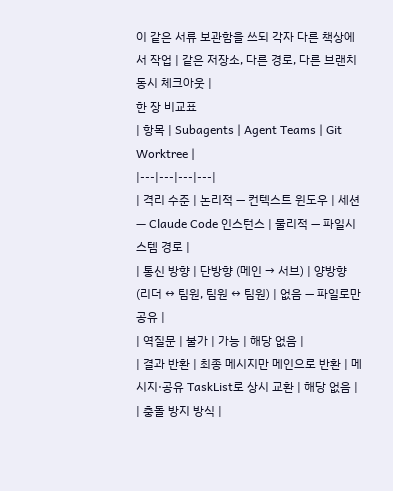이 같은 서류 보관함을 쓰되 각자 다른 책상에서 작업 | 같은 저장소, 다른 경로, 다른 브랜치 동시 체크아웃 |
한 장 비교표
| 항목 | Subagents | Agent Teams | Git Worktree |
|---|---|---|---|
| 격리 수준 | 논리적 — 컨텍스트 윈도우 | 세션 — Claude Code 인스턴스 | 물리적 — 파일시스템 경로 |
| 통신 방향 | 단방향 (메인 → 서브) | 양방향 (리더 ↔ 팀원, 팀원 ↔ 팀원) | 없음 — 파일로만 공유 |
| 역질문 | 불가 | 가능 | 해당 없음 |
| 결과 반환 | 최종 메시지만 메인으로 반환 | 메시지·공유 TaskList로 상시 교환 | 해당 없음 |
| 충돌 방지 방식 |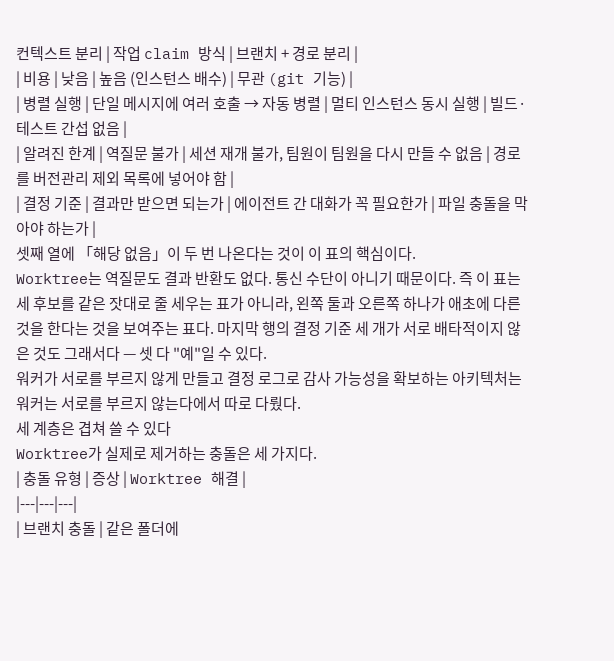컨텍스트 분리 | 작업 claim 방식 | 브랜치 + 경로 분리 |
| 비용 | 낮음 | 높음 (인스턴스 배수) | 무관 (git 기능) |
| 병렬 실행 | 단일 메시지에 여러 호출 → 자동 병렬 | 멀티 인스턴스 동시 실행 | 빌드·테스트 간섭 없음 |
| 알려진 한계 | 역질문 불가 | 세션 재개 불가, 팀원이 팀원을 다시 만들 수 없음 | 경로를 버전관리 제외 목록에 넣어야 함 |
| 결정 기준 | 결과만 받으면 되는가 | 에이전트 간 대화가 꼭 필요한가 | 파일 충돌을 막아야 하는가 |
셋째 열에 「해당 없음」이 두 번 나온다는 것이 이 표의 핵심이다.
Worktree는 역질문도 결과 반환도 없다. 통신 수단이 아니기 때문이다. 즉 이 표는 세 후보를 같은 잣대로 줄 세우는 표가 아니라, 왼쪽 둘과 오른쪽 하나가 애초에 다른 것을 한다는 것을 보여주는 표다. 마지막 행의 결정 기준 세 개가 서로 배타적이지 않은 것도 그래서다 — 셋 다 "예"일 수 있다.
워커가 서로를 부르지 않게 만들고 결정 로그로 감사 가능성을 확보하는 아키텍처는 워커는 서로를 부르지 않는다에서 따로 다뤘다.
세 계층은 겹쳐 쓸 수 있다
Worktree가 실제로 제거하는 충돌은 세 가지다.
| 충돌 유형 | 증상 | Worktree 해결 |
|---|---|---|
| 브랜치 충돌 | 같은 폴더에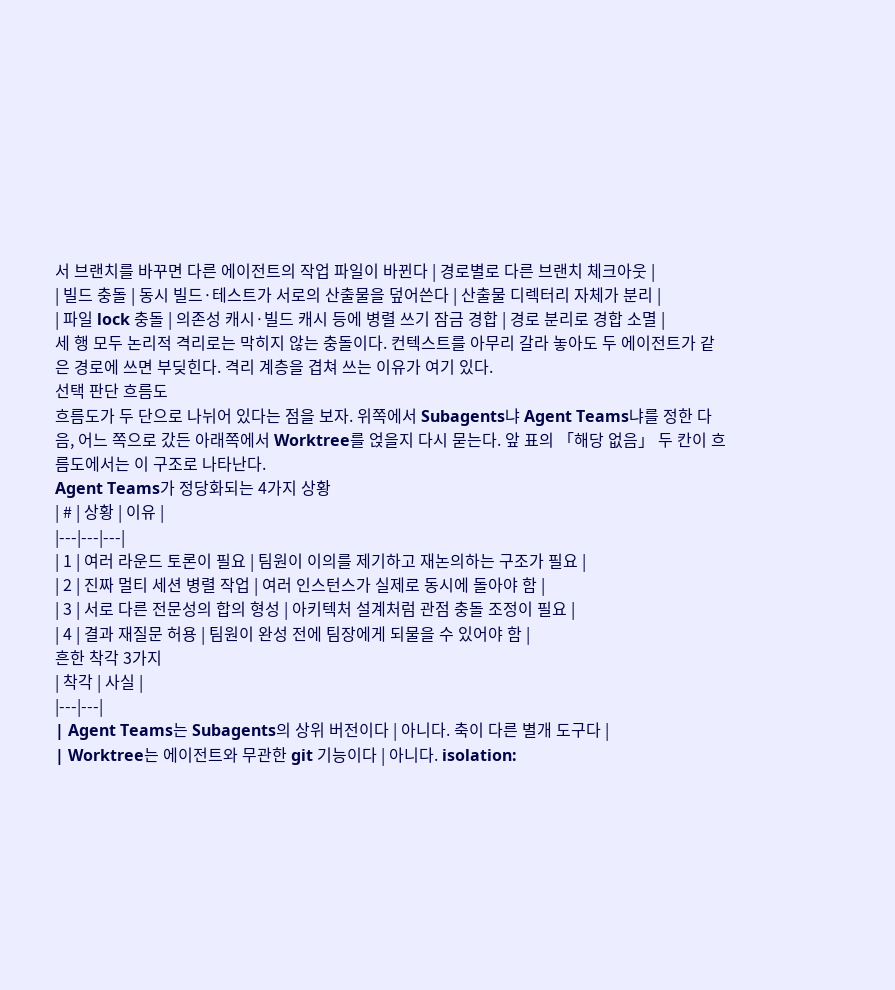서 브랜치를 바꾸면 다른 에이전트의 작업 파일이 바뀐다 | 경로별로 다른 브랜치 체크아웃 |
| 빌드 충돌 | 동시 빌드·테스트가 서로의 산출물을 덮어쓴다 | 산출물 디렉터리 자체가 분리 |
| 파일 lock 충돌 | 의존성 캐시·빌드 캐시 등에 병렬 쓰기 잠금 경합 | 경로 분리로 경합 소멸 |
세 행 모두 논리적 격리로는 막히지 않는 충돌이다. 컨텍스트를 아무리 갈라 놓아도 두 에이전트가 같은 경로에 쓰면 부딪힌다. 격리 계층을 겹쳐 쓰는 이유가 여기 있다.
선택 판단 흐름도
흐름도가 두 단으로 나뉘어 있다는 점을 보자. 위쪽에서 Subagents냐 Agent Teams냐를 정한 다음, 어느 쪽으로 갔든 아래쪽에서 Worktree를 얹을지 다시 묻는다. 앞 표의 「해당 없음」 두 칸이 흐름도에서는 이 구조로 나타난다.
Agent Teams가 정당화되는 4가지 상황
| # | 상황 | 이유 |
|---|---|---|
| 1 | 여러 라운드 토론이 필요 | 팀원이 이의를 제기하고 재논의하는 구조가 필요 |
| 2 | 진짜 멀티 세션 병렬 작업 | 여러 인스턴스가 실제로 동시에 돌아야 함 |
| 3 | 서로 다른 전문성의 합의 형성 | 아키텍처 설계처럼 관점 충돌 조정이 필요 |
| 4 | 결과 재질문 허용 | 팀원이 완성 전에 팀장에게 되물을 수 있어야 함 |
흔한 착각 3가지
| 착각 | 사실 |
|---|---|
| Agent Teams는 Subagents의 상위 버전이다 | 아니다. 축이 다른 별개 도구다 |
| Worktree는 에이전트와 무관한 git 기능이다 | 아니다. isolation: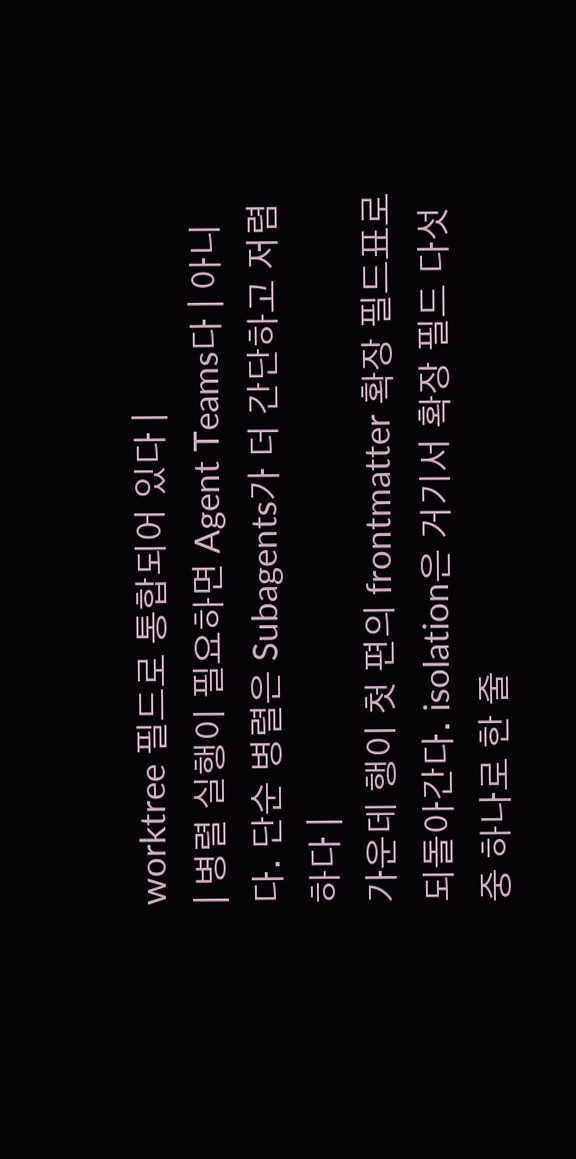worktree 필드로 통합되어 있다 |
| 병렬 실행이 필요하면 Agent Teams다 | 아니다. 단순 병렬은 Subagents가 더 간단하고 저렴하다 |
가운데 행이 첫 편의 frontmatter 확장 필드표로 되돌아간다. isolation은 거기서 확장 필드 다섯 중 하나로 한 줄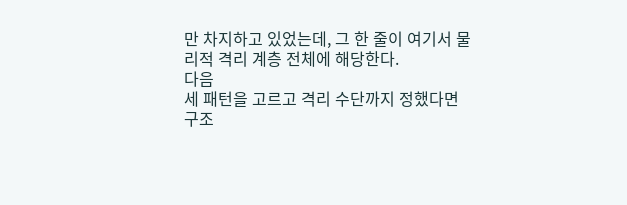만 차지하고 있었는데, 그 한 줄이 여기서 물리적 격리 계층 전체에 해당한다.
다음
세 패턴을 고르고 격리 수단까지 정했다면 구조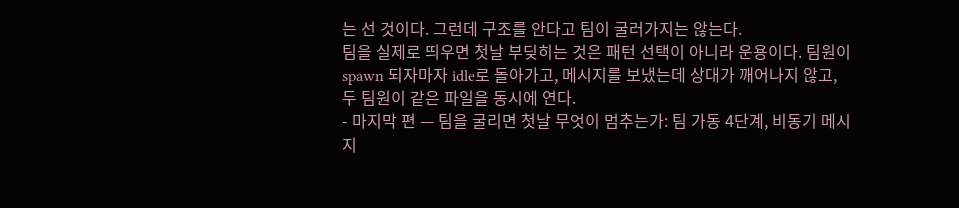는 선 것이다. 그런데 구조를 안다고 팀이 굴러가지는 않는다.
팀을 실제로 띄우면 첫날 부딪히는 것은 패턴 선택이 아니라 운용이다. 팀원이 spawn 되자마자 idle로 돌아가고, 메시지를 보냈는데 상대가 깨어나지 않고, 두 팀원이 같은 파일을 동시에 연다.
- 마지막 편 — 팀을 굴리면 첫날 무엇이 멈추는가: 팀 가동 4단계, 비동기 메시지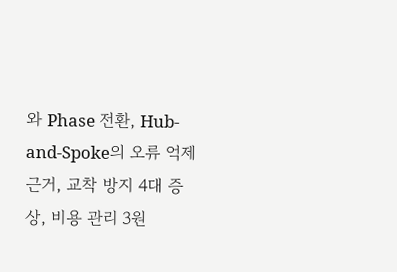와 Phase 전환, Hub-and-Spoke의 오류 억제 근거, 교착 방지 4대 증상, 비용 관리 3원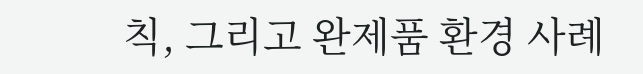칙, 그리고 완제품 환경 사례